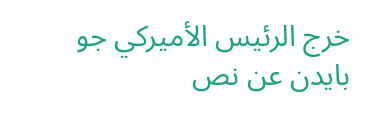خرج الرئيس الأميركي جو بايدن عن نص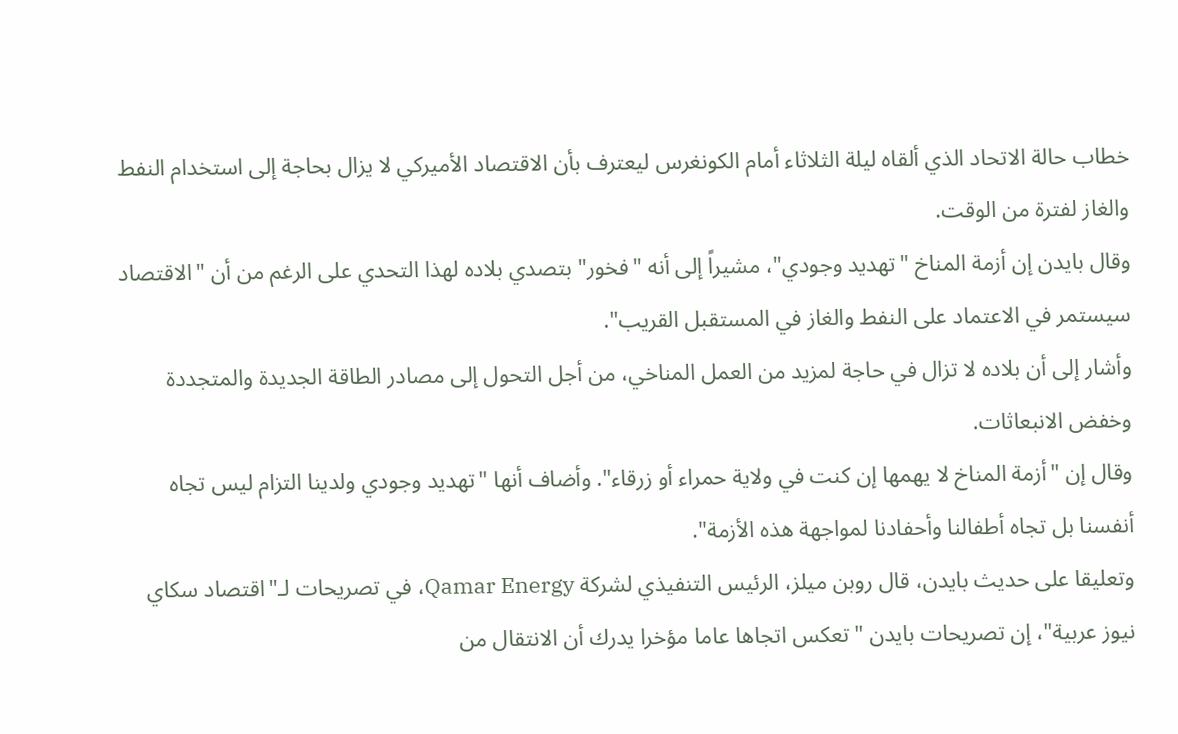خطاب حالة الاتحاد الذي ألقاه ليلة الثلاثاء أمام الكونغرس ليعترف بأن الاقتصاد الأميركي لا يزال بحاجة إلى استخدام النفط والغاز لفترة من الوقت.
وقال بايدن إن أزمة المناخ "تهديد وجودي"، مشيراً إلى أنه "فخور" بتصدي بلاده لهذا التحدي على الرغم من أن "الاقتصاد سيستمر في الاعتماد على النفط والغاز في المستقبل القريب".
وأشار إلى أن بلاده لا تزال في حاجة لمزيد من العمل المناخي، من أجل التحول إلى مصادر الطاقة الجديدة والمتجددة وخفض الانبعاثات.
وقال إن "أزمة المناخ لا يهمها إن كنت في ولاية حمراء أو زرقاء". وأضاف أنها "تهديد وجودي ولدينا التزام ليس تجاه أنفسنا بل تجاه أطفالنا وأحفادنا لمواجهة هذه الأزمة".
وتعليقا على حديث بايدن، قال روبن ميلز، الرئيس التنفيذي لشركة Qamar Energy، في تصريحات لـ"اقتصاد سكاي نيوز عربية"، إن تصريحات بايدن "تعكس اتجاها عاما مؤخرا يدرك أن الانتقال من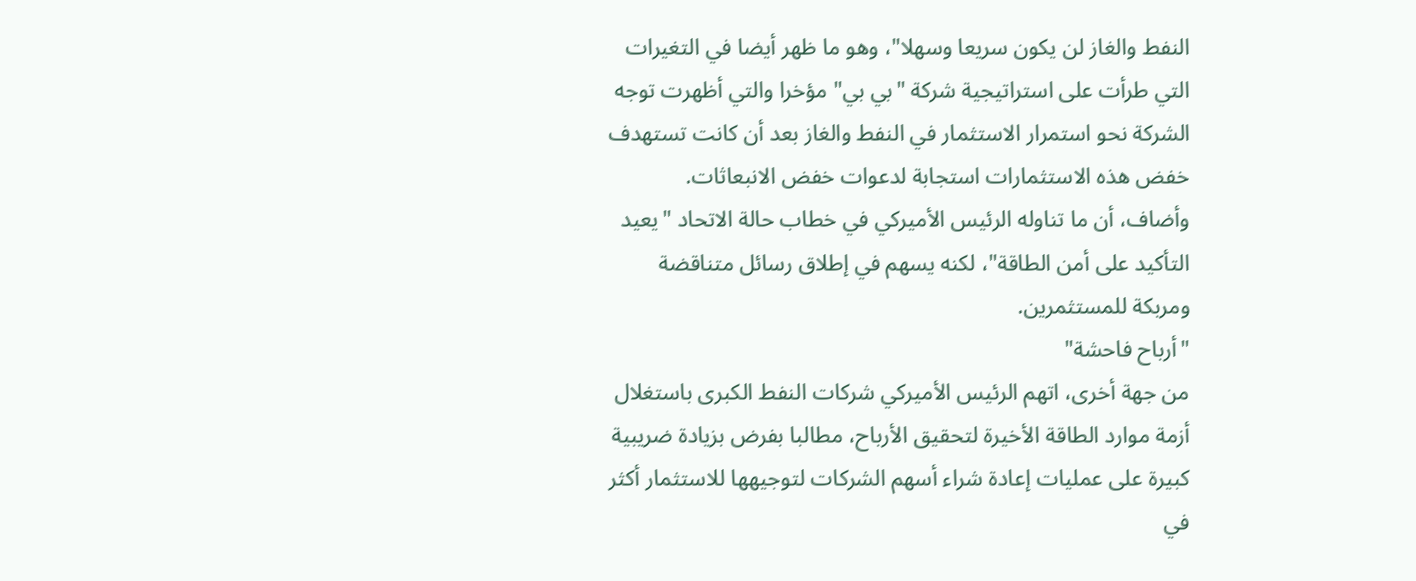النفط والغاز لن يكون سريعا وسهلا"، وهو ما ظهر أيضا في التغيرات التي طرأت على استراتيجية شركة "بي بي" مؤخرا والتي أظهرت توجه الشركة نحو استمرار الاستثمار في النفط والغاز بعد أن كانت تستهدف خفض هذه الاستثمارات استجابة لدعوات خفض الانبعاثات.
وأضاف، أن ما تناوله الرئيس الأميركي في خطاب حالة الاتحاد "يعيد التأكيد على أمن الطاقة"، لكنه يسهم في إطلاق رسائل متناقضة ومربكة للمستثمرين.
"أرباح فاحشة"
من جهة أخرى، اتهم الرئيس الأميركي شركات النفط الكبرى باستغلال أزمة موارد الطاقة الأخيرة لتحقيق الأرباح، مطالبا بفرض بزيادة ضريبية كبيرة على عمليات إعادة شراء أسهم الشركات لتوجيهها للاستثمار أكثر في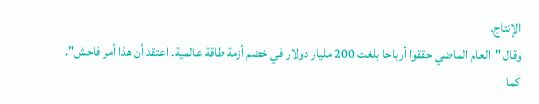الإنتاج.
وقال "العام الماضي حققوا أرباحا بلغت 200 مليار دولار في خضم أزمة طاقة عالمية. اعتقد أن هذا أمر فاحش".
كما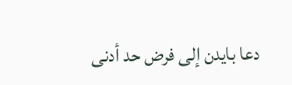دعا بايدن إلى فرض حد أدنى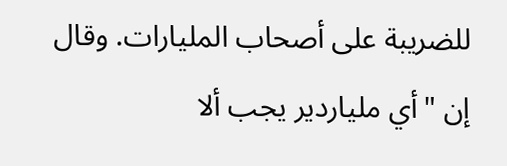للضريبة على أصحاب المليارات. وقال إن "أي ملياردير يجب ألا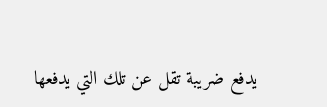يدفع ضريبة تقل عن تلك التي يدفعها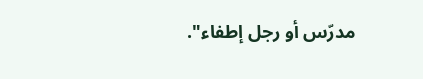مدرّس أو رجل إطفاء".